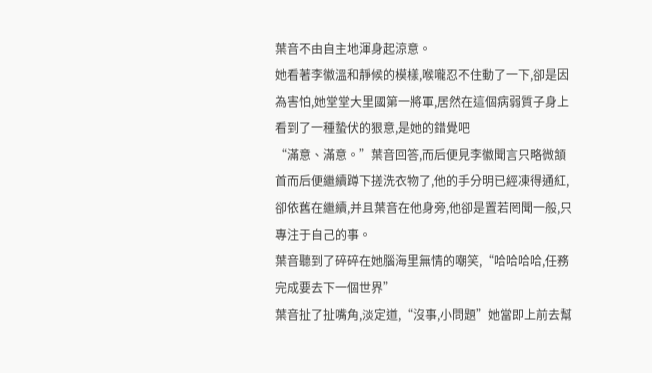葉音不由自主地渾身起涼意。
她看著李徽溫和靜候的模樣,喉嚨忍不住動了一下,卻是因為害怕,她堂堂大里國第一將軍,居然在這個病弱質子身上看到了一種蟄伏的狠意,是她的錯覺吧
“滿意、滿意。”葉音回答,而后便見李徽聞言只略微頷首而后便繼續蹲下搓洗衣物了,他的手分明已經凍得通紅,卻依舊在繼續,并且葉音在他身旁,他卻是置若罔聞一般,只專注于自己的事。
葉音聽到了碎碎在她腦海里無情的嘲笑,“哈哈哈哈,任務完成要去下一個世界”
葉音扯了扯嘴角,淡定道,“沒事,小問題”她當即上前去幫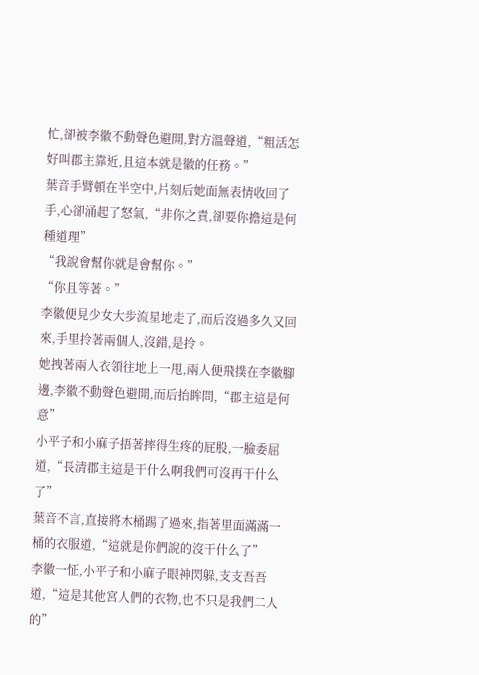忙,卻被李徽不動聲色避開,對方溫聲道,“粗活怎好叫郡主靠近,且這本就是徽的任務。”
葉音手臂頓在半空中,片刻后她面無表情收回了手,心卻涌起了怒氣,“非你之責,卻要你擔這是何種道理”
“我說會幫你就是會幫你。”
“你且等著。”
李徽便見少女大步流星地走了,而后沒過多久又回來,手里拎著兩個人,沒錯,是拎。
她拽著兩人衣領往地上一甩,兩人便飛撲在李徽腳邊,李徽不動聲色避開,而后抬眸問,“郡主這是何意”
小平子和小麻子捂著摔得生疼的屁股,一臉委屈道,“長清郡主這是干什么啊我們可沒再干什么了”
葉音不言,直接將木桶踢了過來,指著里面滿滿一桶的衣服道,“這就是你們說的沒干什么了”
李徽一怔,小平子和小麻子眼神閃躲,支支吾吾道,“這是其他宮人們的衣物,也不只是我們二人的”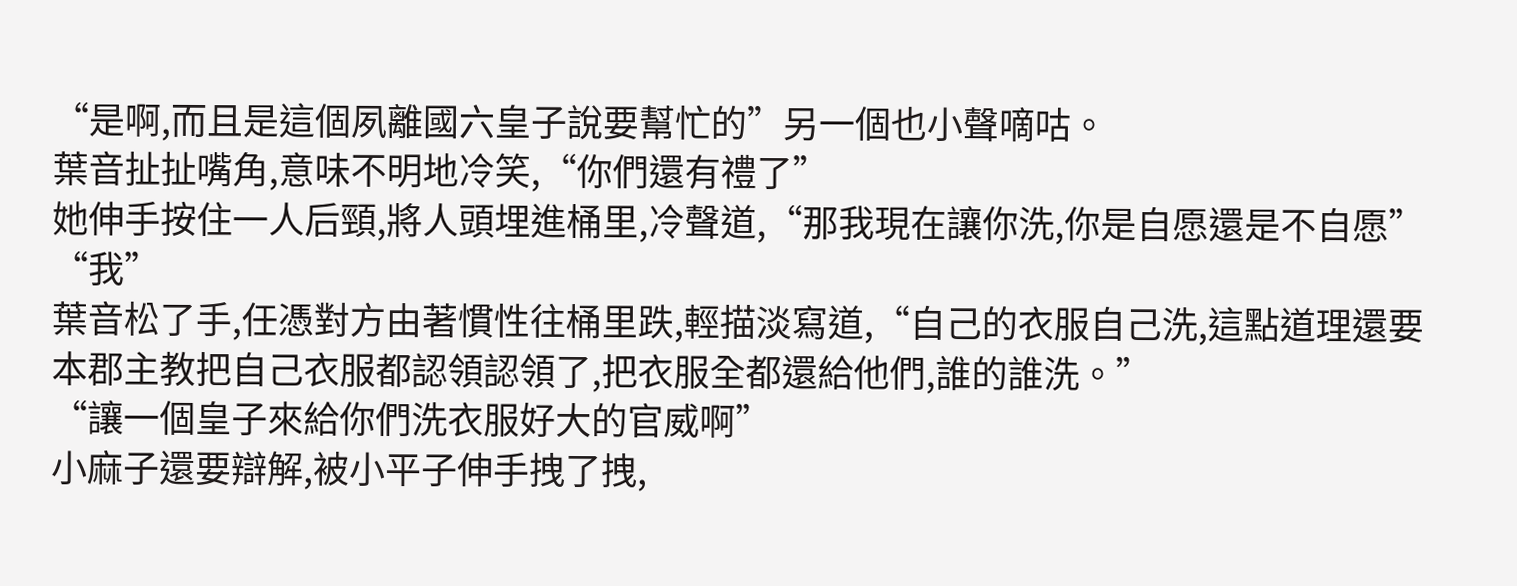“是啊,而且是這個夙離國六皇子說要幫忙的”另一個也小聲嘀咕。
葉音扯扯嘴角,意味不明地冷笑,“你們還有禮了”
她伸手按住一人后頸,將人頭埋進桶里,冷聲道,“那我現在讓你洗,你是自愿還是不自愿”
“我”
葉音松了手,任憑對方由著慣性往桶里跌,輕描淡寫道,“自己的衣服自己洗,這點道理還要本郡主教把自己衣服都認領認領了,把衣服全都還給他們,誰的誰洗。”
“讓一個皇子來給你們洗衣服好大的官威啊”
小麻子還要辯解,被小平子伸手拽了拽,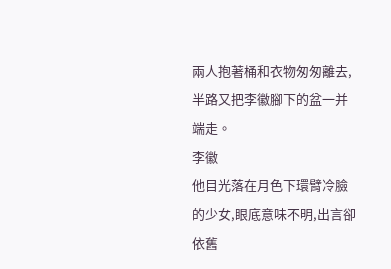兩人抱著桶和衣物匆匆離去,半路又把李徽腳下的盆一并端走。
李徽
他目光落在月色下環臂冷臉的少女,眼底意味不明,出言卻依舊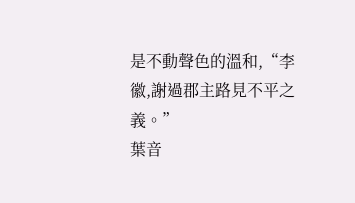是不動聲色的溫和,“李徽,謝過郡主路見不平之義。”
葉音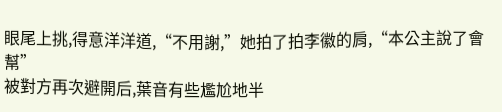眼尾上挑,得意洋洋道,“不用謝,”她拍了拍李徽的肩,“本公主說了會幫”
被對方再次避開后,葉音有些尷尬地半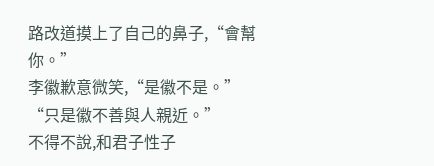路改道摸上了自己的鼻子,“會幫你。”
李徽歉意微笑,“是徽不是。”
“只是徽不善與人親近。”
不得不說,和君子性子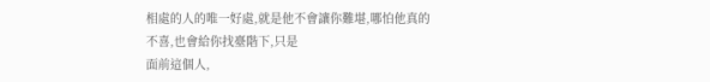相處的人的唯一好處,就是他不會讓你難堪,哪怕他真的不喜,也會給你找臺階下,只是
面前這個人,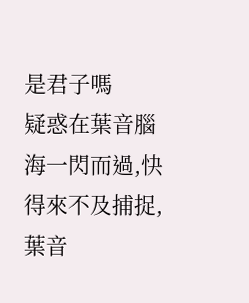是君子嗎
疑惑在葉音腦海一閃而過,快得來不及捕捉,葉音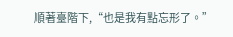順著臺階下,“也是我有點忘形了。”